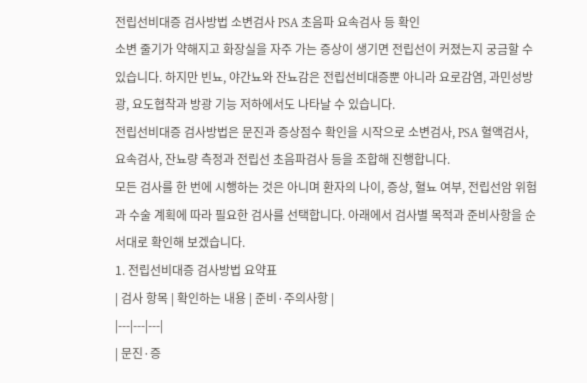전립선비대증 검사방법 소변검사 PSA 초음파 요속검사 등 확인
소변 줄기가 약해지고 화장실을 자주 가는 증상이 생기면 전립선이 커졌는지 궁금할 수 있습니다. 하지만 빈뇨, 야간뇨와 잔뇨감은 전립선비대증뿐 아니라 요로감염, 과민성방광, 요도협착과 방광 기능 저하에서도 나타날 수 있습니다.
전립선비대증 검사방법은 문진과 증상점수 확인을 시작으로 소변검사, PSA 혈액검사, 요속검사, 잔뇨량 측정과 전립선 초음파검사 등을 조합해 진행합니다.
모든 검사를 한 번에 시행하는 것은 아니며 환자의 나이, 증상, 혈뇨 여부, 전립선암 위험과 수술 계획에 따라 필요한 검사를 선택합니다. 아래에서 검사별 목적과 준비사항을 순서대로 확인해 보겠습니다.
1. 전립선비대증 검사방법 요약표
| 검사 항목 | 확인하는 내용 | 준비·주의사항 |
|---|---|---|
| 문진·증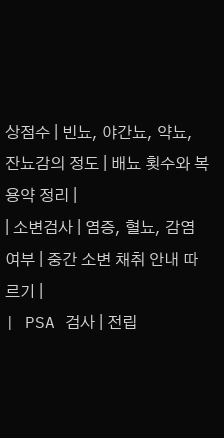상점수 | 빈뇨, 야간뇨, 약뇨, 잔뇨감의 정도 | 배뇨 횟수와 복용약 정리 |
| 소변검사 | 염증, 혈뇨, 감염 여부 | 중간 소변 채취 안내 따르기 |
| PSA 검사 | 전립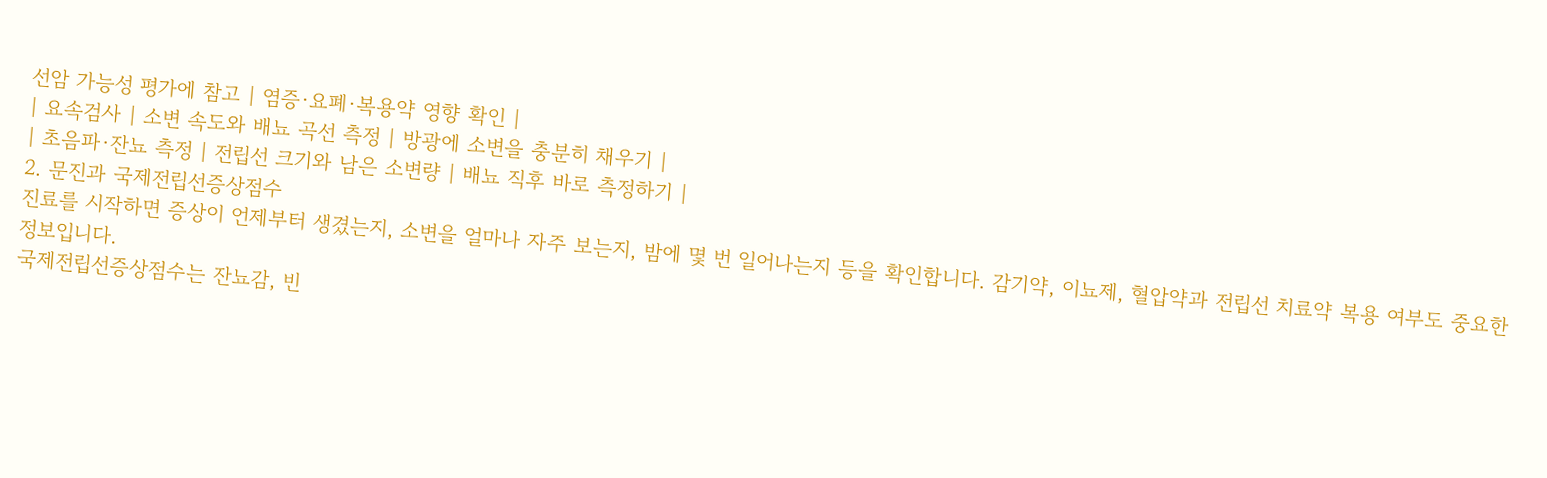선암 가능성 평가에 참고 | 염증·요폐·복용약 영향 확인 |
| 요속검사 | 소변 속도와 배뇨 곡선 측정 | 방광에 소변을 충분히 채우기 |
| 초음파·잔뇨 측정 | 전립선 크기와 남은 소변량 | 배뇨 직후 바로 측정하기 |
2. 문진과 국제전립선증상점수
진료를 시작하면 증상이 언제부터 생겼는지, 소변을 얼마나 자주 보는지, 밤에 몇 번 일어나는지 등을 확인합니다. 감기약, 이뇨제, 혈압약과 전립선 치료약 복용 여부도 중요한 정보입니다.
국제전립선증상점수는 잔뇨감, 빈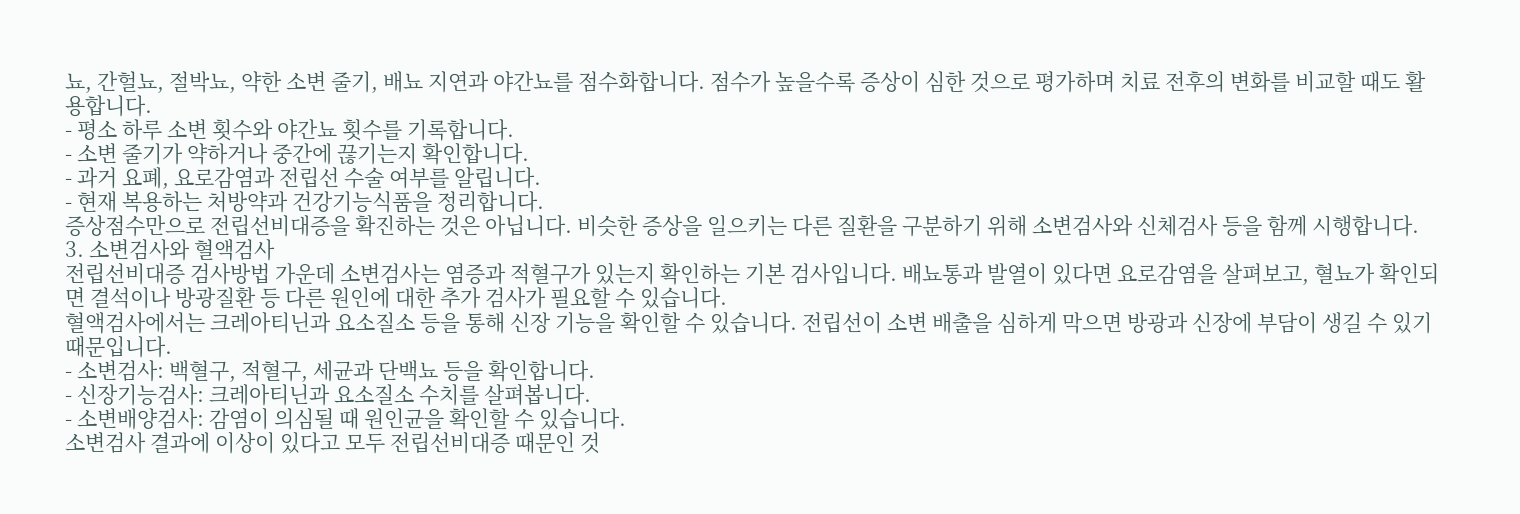뇨, 간헐뇨, 절박뇨, 약한 소변 줄기, 배뇨 지연과 야간뇨를 점수화합니다. 점수가 높을수록 증상이 심한 것으로 평가하며 치료 전후의 변화를 비교할 때도 활용합니다.
- 평소 하루 소변 횟수와 야간뇨 횟수를 기록합니다.
- 소변 줄기가 약하거나 중간에 끊기는지 확인합니다.
- 과거 요폐, 요로감염과 전립선 수술 여부를 알립니다.
- 현재 복용하는 처방약과 건강기능식품을 정리합니다.
증상점수만으로 전립선비대증을 확진하는 것은 아닙니다. 비슷한 증상을 일으키는 다른 질환을 구분하기 위해 소변검사와 신체검사 등을 함께 시행합니다.
3. 소변검사와 혈액검사
전립선비대증 검사방법 가운데 소변검사는 염증과 적혈구가 있는지 확인하는 기본 검사입니다. 배뇨통과 발열이 있다면 요로감염을 살펴보고, 혈뇨가 확인되면 결석이나 방광질환 등 다른 원인에 대한 추가 검사가 필요할 수 있습니다.
혈액검사에서는 크레아티닌과 요소질소 등을 통해 신장 기능을 확인할 수 있습니다. 전립선이 소변 배출을 심하게 막으면 방광과 신장에 부담이 생길 수 있기 때문입니다.
- 소변검사: 백혈구, 적혈구, 세균과 단백뇨 등을 확인합니다.
- 신장기능검사: 크레아티닌과 요소질소 수치를 살펴봅니다.
- 소변배양검사: 감염이 의심될 때 원인균을 확인할 수 있습니다.
소변검사 결과에 이상이 있다고 모두 전립선비대증 때문인 것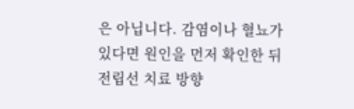은 아닙니다. 감염이나 혈뇨가 있다면 원인을 먼저 확인한 뒤 전립선 치료 방향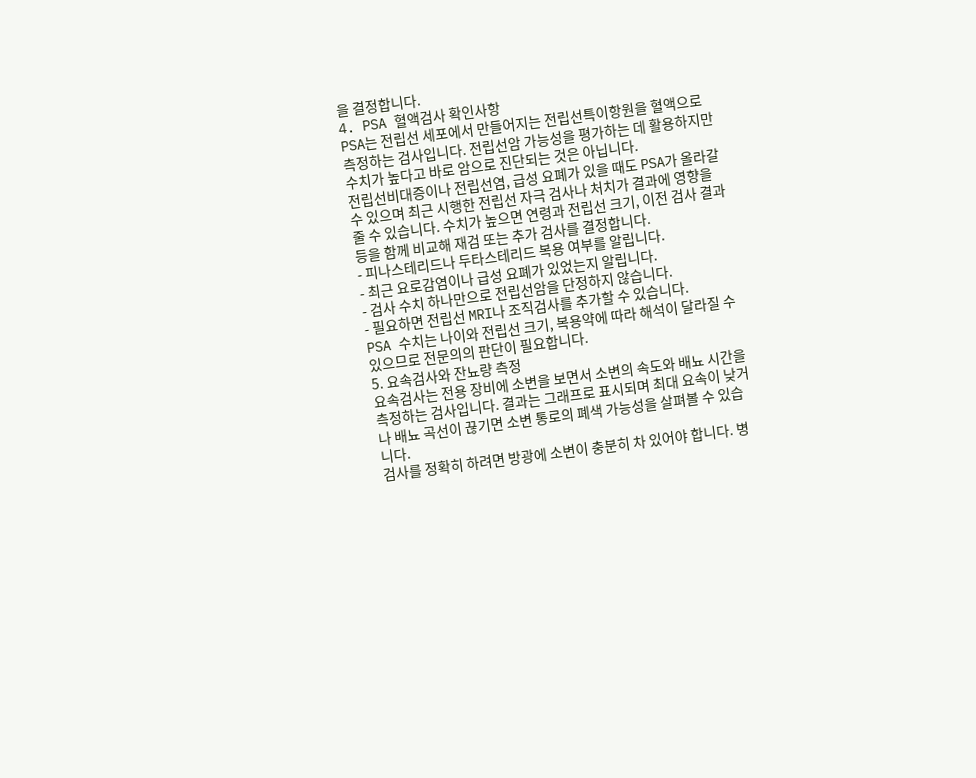을 결정합니다.
4. PSA 혈액검사 확인사항
PSA는 전립선 세포에서 만들어지는 전립선특이항원을 혈액으로 측정하는 검사입니다. 전립선암 가능성을 평가하는 데 활용하지만 수치가 높다고 바로 암으로 진단되는 것은 아닙니다.
전립선비대증이나 전립선염, 급성 요폐가 있을 때도 PSA가 올라갈 수 있으며 최근 시행한 전립선 자극 검사나 처치가 결과에 영향을 줄 수 있습니다. 수치가 높으면 연령과 전립선 크기, 이전 검사 결과 등을 함께 비교해 재검 또는 추가 검사를 결정합니다.
- 피나스테리드나 두타스테리드 복용 여부를 알립니다.
- 최근 요로감염이나 급성 요폐가 있었는지 알립니다.
- 검사 수치 하나만으로 전립선암을 단정하지 않습니다.
- 필요하면 전립선 MRI나 조직검사를 추가할 수 있습니다.
PSA 수치는 나이와 전립선 크기, 복용약에 따라 해석이 달라질 수 있으므로 전문의의 판단이 필요합니다.
5. 요속검사와 잔뇨량 측정
요속검사는 전용 장비에 소변을 보면서 소변의 속도와 배뇨 시간을 측정하는 검사입니다. 결과는 그래프로 표시되며 최대 요속이 낮거나 배뇨 곡선이 끊기면 소변 통로의 폐색 가능성을 살펴볼 수 있습니다.
검사를 정확히 하려면 방광에 소변이 충분히 차 있어야 합니다. 병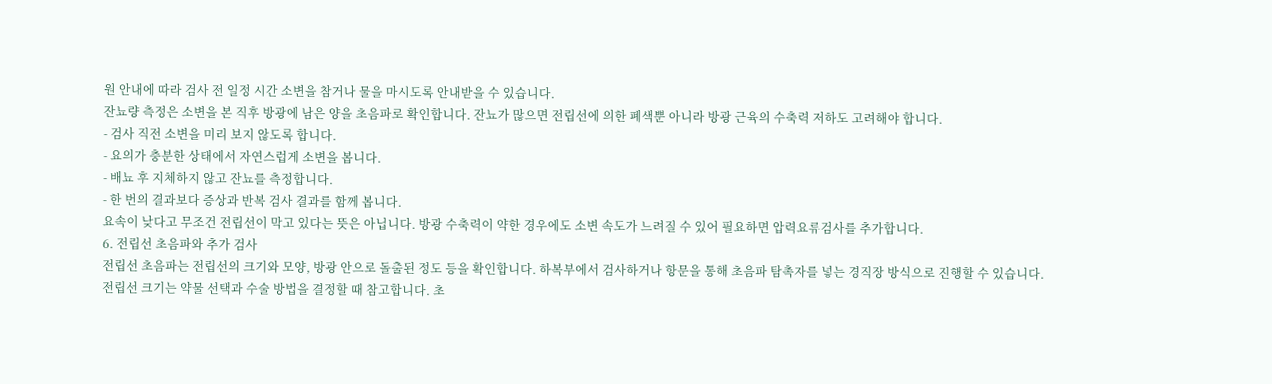원 안내에 따라 검사 전 일정 시간 소변을 참거나 물을 마시도록 안내받을 수 있습니다.
잔뇨량 측정은 소변을 본 직후 방광에 남은 양을 초음파로 확인합니다. 잔뇨가 많으면 전립선에 의한 폐색뿐 아니라 방광 근육의 수축력 저하도 고려해야 합니다.
- 검사 직전 소변을 미리 보지 않도록 합니다.
- 요의가 충분한 상태에서 자연스럽게 소변을 봅니다.
- 배뇨 후 지체하지 않고 잔뇨를 측정합니다.
- 한 번의 결과보다 증상과 반복 검사 결과를 함께 봅니다.
요속이 낮다고 무조건 전립선이 막고 있다는 뜻은 아닙니다. 방광 수축력이 약한 경우에도 소변 속도가 느려질 수 있어 필요하면 압력요류검사를 추가합니다.
6. 전립선 초음파와 추가 검사
전립선 초음파는 전립선의 크기와 모양, 방광 안으로 돌출된 정도 등을 확인합니다. 하복부에서 검사하거나 항문을 통해 초음파 탐촉자를 넣는 경직장 방식으로 진행할 수 있습니다.
전립선 크기는 약물 선택과 수술 방법을 결정할 때 참고합니다. 초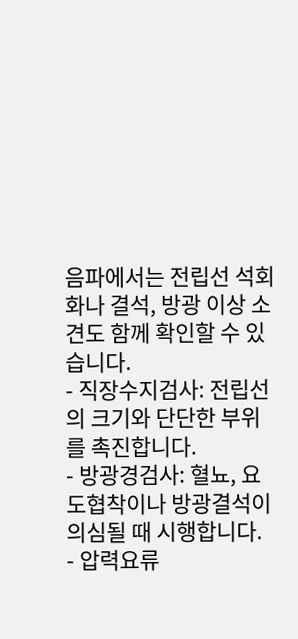음파에서는 전립선 석회화나 결석, 방광 이상 소견도 함께 확인할 수 있습니다.
- 직장수지검사: 전립선의 크기와 단단한 부위를 촉진합니다.
- 방광경검사: 혈뇨, 요도협착이나 방광결석이 의심될 때 시행합니다.
- 압력요류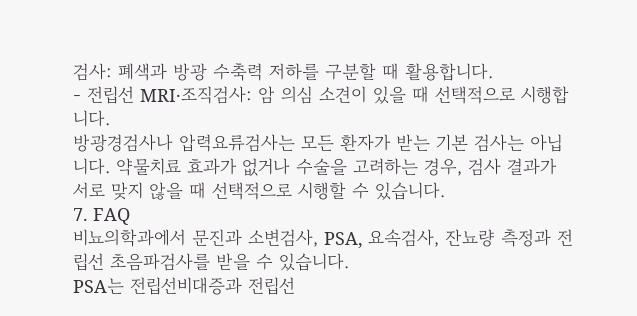검사: 폐색과 방광 수축력 저하를 구분할 때 활용합니다.
- 전립선 MRI·조직검사: 암 의심 소견이 있을 때 선택적으로 시행합니다.
방광경검사나 압력요류검사는 모든 환자가 받는 기본 검사는 아닙니다. 약물치료 효과가 없거나 수술을 고려하는 경우, 검사 결과가 서로 맞지 않을 때 선택적으로 시행할 수 있습니다.
7. FAQ
비뇨의학과에서 문진과 소변검사, PSA, 요속검사, 잔뇨량 측정과 전립선 초음파검사를 받을 수 있습니다.
PSA는 전립선비대증과 전립선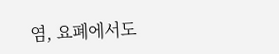염, 요폐에서도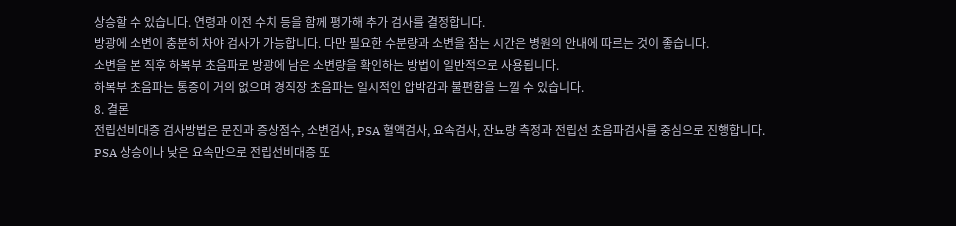상승할 수 있습니다. 연령과 이전 수치 등을 함께 평가해 추가 검사를 결정합니다.
방광에 소변이 충분히 차야 검사가 가능합니다. 다만 필요한 수분량과 소변을 참는 시간은 병원의 안내에 따르는 것이 좋습니다.
소변을 본 직후 하복부 초음파로 방광에 남은 소변량을 확인하는 방법이 일반적으로 사용됩니다.
하복부 초음파는 통증이 거의 없으며 경직장 초음파는 일시적인 압박감과 불편함을 느낄 수 있습니다.
8. 결론
전립선비대증 검사방법은 문진과 증상점수, 소변검사, PSA 혈액검사, 요속검사, 잔뇨량 측정과 전립선 초음파검사를 중심으로 진행합니다.
PSA 상승이나 낮은 요속만으로 전립선비대증 또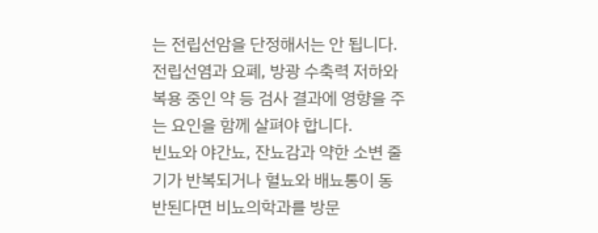는 전립선암을 단정해서는 안 됩니다. 전립선염과 요폐, 방광 수축력 저하와 복용 중인 약 등 검사 결과에 영향을 주는 요인을 함께 살펴야 합니다.
빈뇨와 야간뇨, 잔뇨감과 약한 소변 줄기가 반복되거나 혈뇨와 배뇨통이 동반된다면 비뇨의학과를 방문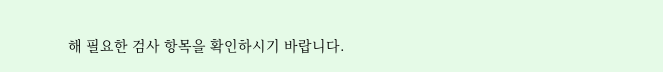해 필요한 검사 항목을 확인하시기 바랍니다.